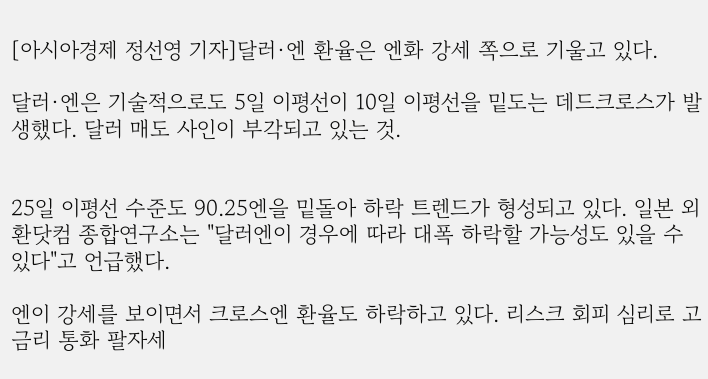[아시아경제 정선영 기자]달러·엔 환율은 엔화 강세 쪽으로 기울고 있다.

달러·엔은 기술적으로도 5일 이평선이 10일 이평선을 밑도는 데드크로스가 발생했다. 달러 매도 사인이 부각되고 있는 것.


25일 이평선 수준도 90.25엔을 밑돌아 하락 트렌드가 형성되고 있다. 일본 외환닷컴 종합연구소는 "달러엔이 경우에 따라 대폭 하락할 가능성도 있을 수 있다"고 언급했다.

엔이 강세를 보이면서 크로스엔 환율도 하락하고 있다. 리스크 회피 심리로 고금리 통화 팔자세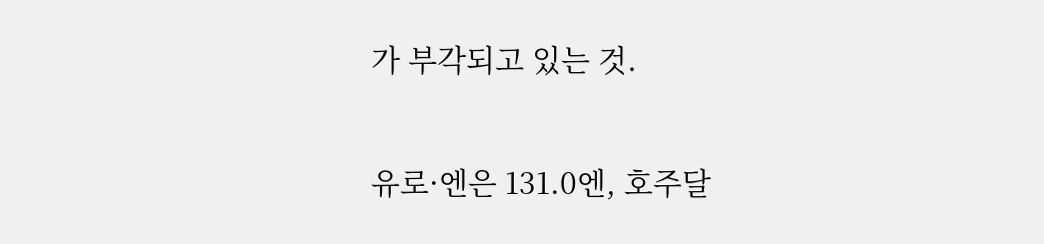가 부각되고 있는 것.


유로·엔은 131.0엔, 호주달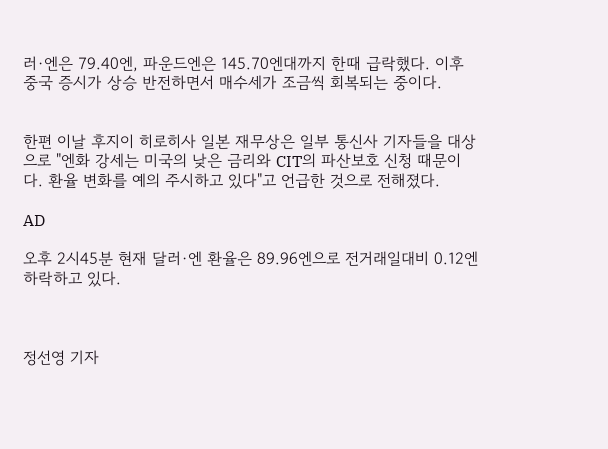러·엔은 79.40엔, 파운드엔은 145.70엔대까지 한때 급락했다. 이후 중국 증시가 상승 반전하면서 매수세가 조금씩 회복되는 중이다.


한편 이날 후지이 히로히사 일본 재무상은 일부 통신사 기자들을 대상으로 "엔화 강세는 미국의 낮은 금리와 CIT의 파산보호 신청 때문이다. 환율 변화를 예의 주시하고 있다"고 언급한 것으로 전해졌다.

AD

오후 2시45분 현재 달러·엔 환율은 89.96엔으로 전거래일대비 0.12엔 하락하고 있다.



정선영 기자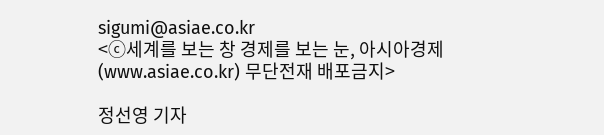sigumi@asiae.co.kr
<ⓒ세계를 보는 창 경제를 보는 눈, 아시아경제(www.asiae.co.kr) 무단전재 배포금지>

정선영 기자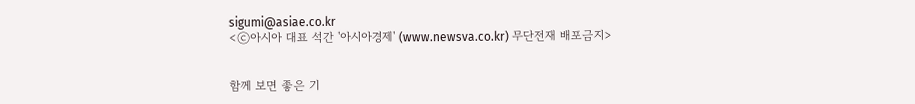sigumi@asiae.co.kr
<ⓒ아시아 대표 석간 '아시아경제' (www.newsva.co.kr) 무단전재 배포금지>


함께 보면 좋은 기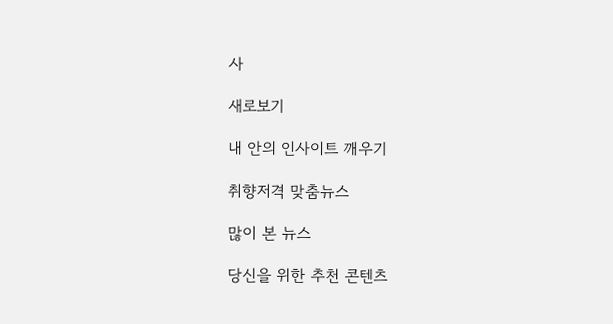사

새로보기

내 안의 인사이트 깨우기

취향저격 맞춤뉴스

많이 본 뉴스

당신을 위한 추천 콘텐츠